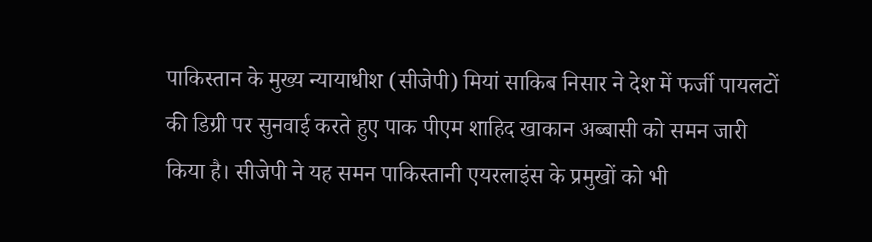पाकिस्तान के मुख्य न्यायाधीश (सीजेपी) मियां साकिब निसार ने देश में फर्जी पायलटों की डिग्री पर सुनवाई करते हुए पाक पीएम शाहिद खाकान अब्बासी को समन जारी किया है। सीजेपी ने यह समन पाकिस्तानी एयरलाइंस के प्रमुखों को भी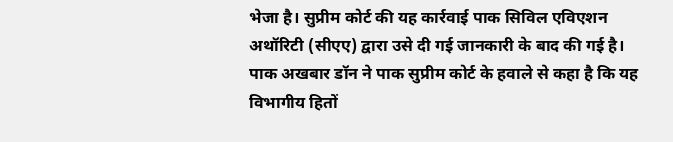भेजा है। सुप्रीम कोर्ट की यह कार्रवाई पाक सिविल एविएशन अथॉरिटी (सीएए) द्वारा उसे दी गई जानकारी के बाद की गई है।
पाक अखबार डॉन ने पाक सुप्रीम कोर्ट के हवाले से कहा है कि यह विभागीय हितों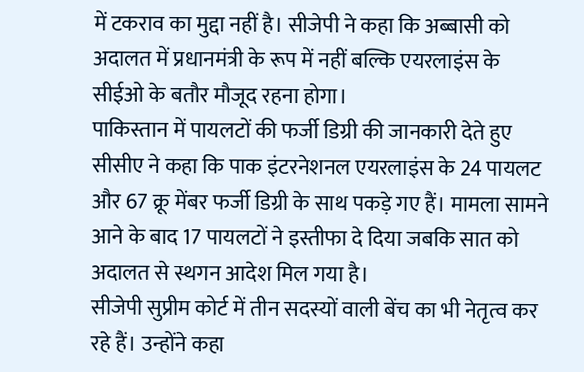में टकराव का मुद्दा नहीं है। सीजेपी ने कहा कि अब्बासी को अदालत में प्रधानमंत्री के रूप में नहीं बल्कि एयरलाइंस के सीईओ के बतौर मौजूद रहना होगा।
पाकिस्तान में पायलटों की फर्जी डिग्री की जानकारी देते हुए सीसीए ने कहा कि पाक इंटरनेशनल एयरलाइंस के 24 पायलट और 67 क्रू मेंबर फर्जी डिग्री के साथ पकड़े गए हैं। मामला सामने आने के बाद 17 पायलटों ने इस्तीफा दे दिया जबकि सात को अदालत से स्थगन आदेश मिल गया है।
सीजेपी सुप्रीम कोर्ट में तीन सदस्यों वाली बेंच का भी नेतृत्व कर रहे हैं। उन्होंने कहा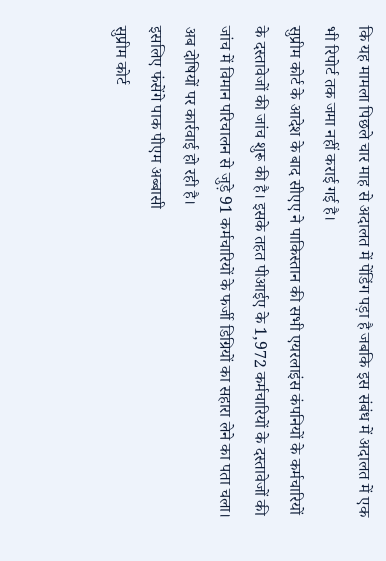कि यह मामला पिछले चार माह से अदालत में पेंडिंग पड़ा है जबकि इस संबंध में अदालत में एक भी रिपोर्ट तक जमा नहीं कराई गई है।
सुप्रीम कोर्ट के आदेश के बाद सीएए ने पाकिस्तान की सभी एयरलाइंस कंपनियों के कर्मचारियों के दस्तावेजों की जांच शुरू की है। इसके तहत पीआईए के 1,972 कर्मचारियों के दस्तावेजों की जांच में विमान परिचालन से जुड़े 91 कर्मचारियों के फर्जी डिग्रियों का सहारा लेने का पता चला। अब दोषियों पर कार्रवाई हो रही है।
इसलिए फंसेंगे पाक पीएम अब्बासी
सुप्रीम कोर्ट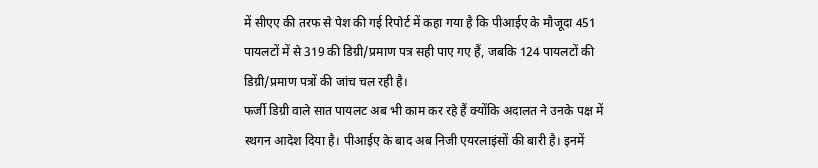में सीएए की तरफ से पेश की गई रिपोर्ट में कहा गया है कि पीआईए के मौजूदा 451 पायलटों में से 319 की डिग्री/प्रमाण पत्र सही पाए गए हैं, जबकि 124 पायलटों की डिग्री/प्रमाण पत्रों की जांच चल रही है।
फर्जी डिग्री वाले सात पायलट अब भी काम कर रहे हैं क्योंकि अदालत ने उनके पक्ष में स्थगन आदेश दिया है। पीआईए के बाद अब निजी एयरलाइंसों की बारी है। इनमें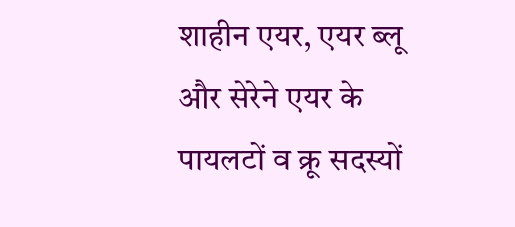शाहीन एयर, एयर ब्लू और सेरेने एयर के पायलटों व क्रू सदस्यों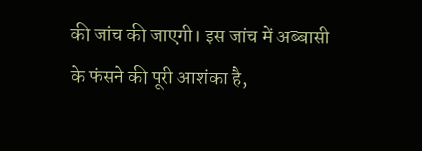की जांच की जाएगी। इस जांच में अब्बासी के फंसने की पूरी आशंका है,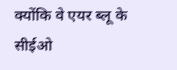क्योंकि वे एयर ब्लू के सीईओ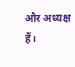और अध्यक्ष हैं।